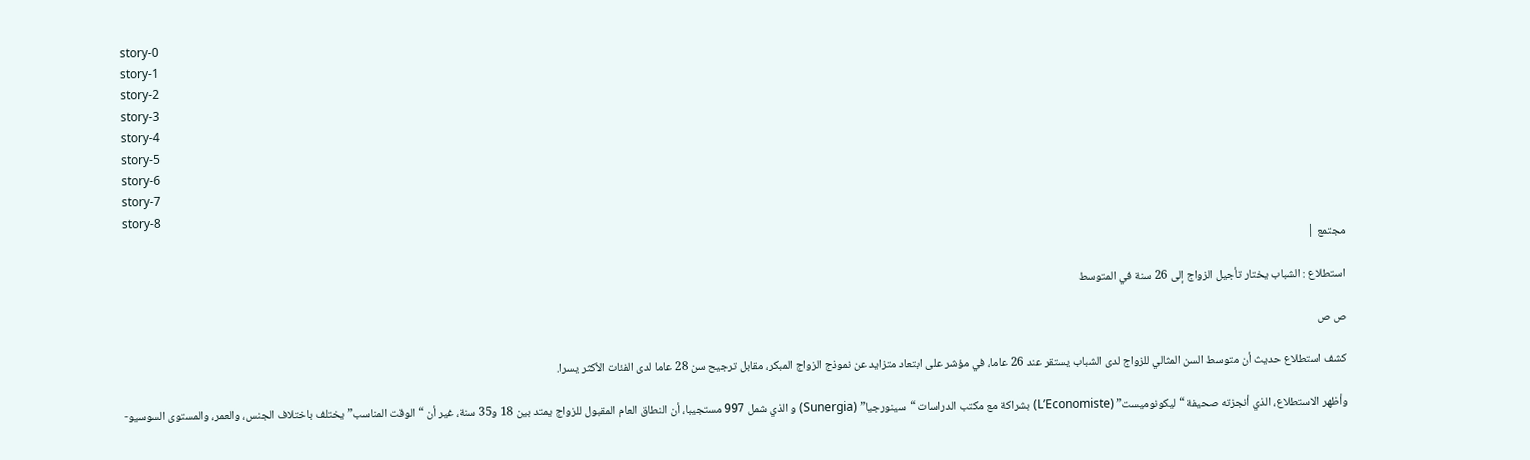story-0
story-1
story-2
story-3
story-4
story-5
story-6
story-7
story-8
مجتمع |

استطلاع : الشباب يختار تأجيل الزواج إلى 26 سنة في المتوسط

ص ص

كشف استطلاع حديث أن متوسط السن المثالي للزواج لدى الشباب يستقر عند 26 عاما، في مؤشر على ابتعاد متزايد عن نموذج الزواج المبكر، مقابل ترجيح سن 28 عاما لدى الفئات الأكثر يسرا.

وأظهر الاستطلاع، الذي أنجزته صحيفة “ليكونوميست” (L’Economiste) بشراكة مع مكتب الدراسات “سينورجيا” (Sunergia) و الذي شمل 997 مستجيبا، أن النطاق العام المقبول للزواج يمتد بين 18 و35 سنة، غير أن “الوقت المناسب” يختلف باختلاف الجنس، والعمر، والمستوى السوسيو-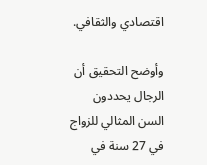اقتصادي والثقافي.

وأوضح التحقيق أن الرجال يحددون السن المثالي للزواج في 27 سنة في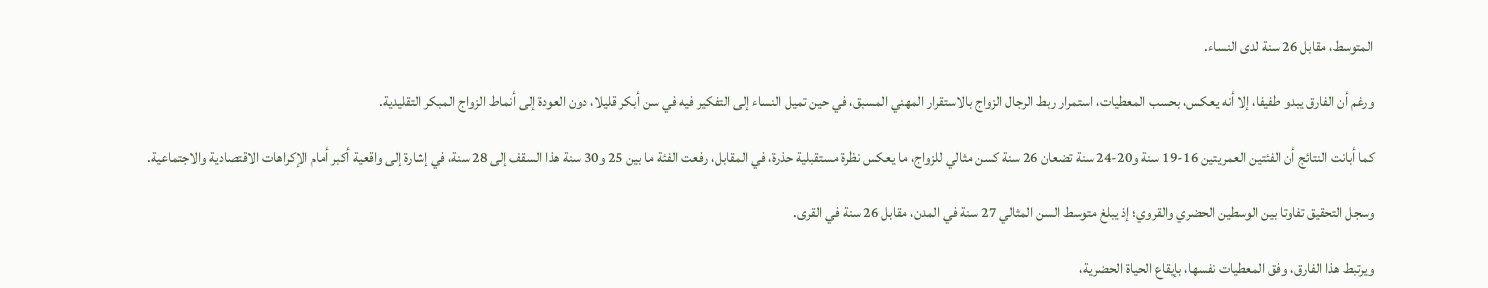المتوسط، مقابل 26 سنة لدى النساء.

ورغم أن الفارق يبدو طفيفا، إلا أنه يعكس، بحسب المعطيات، استمرار ربط الرجال الزواج بالاستقرار المهني المسبق، في حين تميل النساء إلى التفكير فيه في سن أبكر قليلا، دون العودة إلى أنماط الزواج المبكر التقليدية.

كما أبانت النتائج أن الفئتين العمريتين 16-19 سنة و20-24 سنة تضعان 26 سنة كسن مثالي للزواج، ما يعكس نظرة مستقبلية حذرة، في المقابل، رفعت الفئة ما بين 25 و30 سنة هذا السقف إلى 28 سنة، في إشارة إلى واقعية أكبر أمام الإكراهات الاقتصادية والاجتماعية.

وسجل التحقيق تفاوتا بين الوسطين الحضري والقروي؛ إذ يبلغ متوسط السن المثالي 27 سنة في المدن، مقابل 26 سنة في القرى.

ويرتبط هذا الفارق، وفق المعطيات نفسها، بإيقاع الحياة الحضرية،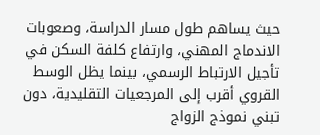حيث يساهم طول مسار الدراسة، وصعوبات الاندماج المهني، وارتفاع كلفة السكن في تأجيل الارتباط الرسمي، بينما يظل الوسط القروي أقرب إلى المرجعيات التقليدية، دون تبني نموذج الزواج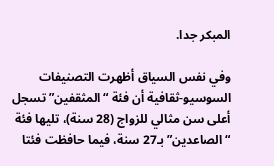المبكر جدا.

وفي نفس السياق أظهرت التصنيفات السوسيو-ثقافية أن فئة “المثقفين” تسجل أعلى سن مثالي للزواج (28 سنة)، تليها فئة “الصاعدين” بـ27 سنة، فيما حافظت فئتا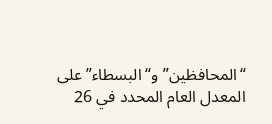“المحافظين” و“البسطاء” على المعدل العام المحدد في 26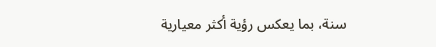سنة، بما يعكس رؤية أكثر معيارية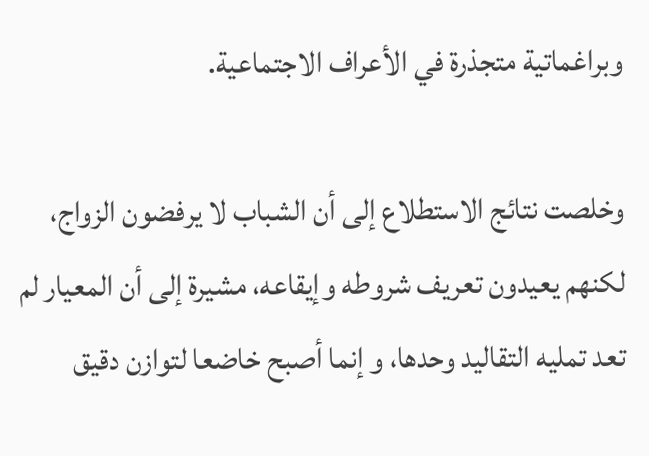وبراغماتية متجذرة في الأعراف الاجتماعية.

وخلصت نتائج الاستطلاع إلى أن الشباب لا يرفضون الزواج، لكنهم يعيدون تعريف شروطه وإيقاعه، مشيرة إلى أن المعيار لم تعد تمليه التقاليد وحدها، و إنما أصبح خاضعا لتوازن دقيق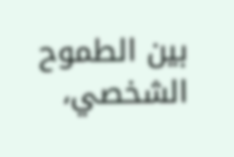بين الطموح الشخصي،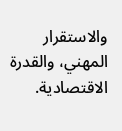والاستقرار المهني، والقدرة الاقتصادية.